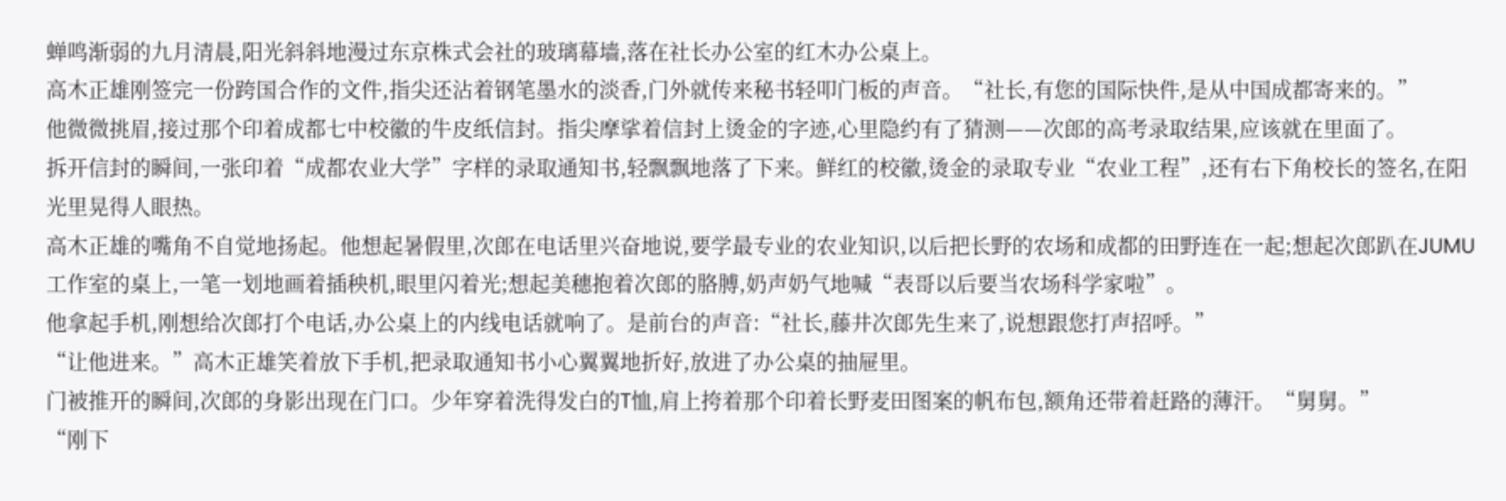蝉鸣渐弱的九月清晨,阳光斜斜地漫过东京株式会社的玻璃幕墙,落在社长办公室的红木办公桌上。
高木正雄刚签完一份跨国合作的文件,指尖还沾着钢笔墨水的淡香,门外就传来秘书轻叩门板的声音。“社长,有您的国际快件,是从中国成都寄来的。”
他微微挑眉,接过那个印着成都七中校徽的牛皮纸信封。指尖摩挲着信封上烫金的字迹,心里隐约有了猜测——次郎的高考录取结果,应该就在里面了。
拆开信封的瞬间,一张印着“成都农业大学”字样的录取通知书,轻飘飘地落了下来。鲜红的校徽,烫金的录取专业“农业工程”,还有右下角校长的签名,在阳光里晃得人眼热。
高木正雄的嘴角不自觉地扬起。他想起暑假里,次郎在电话里兴奋地说,要学最专业的农业知识,以后把长野的农场和成都的田野连在一起;想起次郎趴在JUMU工作室的桌上,一笔一划地画着插秧机,眼里闪着光;想起美穗抱着次郎的胳膊,奶声奶气地喊“表哥以后要当农场科学家啦”。
他拿起手机,刚想给次郎打个电话,办公桌上的内线电话就响了。是前台的声音:“社长,藤井次郎先生来了,说想跟您打声招呼。”
“让他进来。”高木正雄笑着放下手机,把录取通知书小心翼翼地折好,放进了办公桌的抽屉里。
门被推开的瞬间,次郎的身影出现在门口。少年穿着洗得发白的T恤,肩上挎着那个印着长野麦田图案的帆布包,额角还带着赶路的薄汗。“舅舅。”
“刚下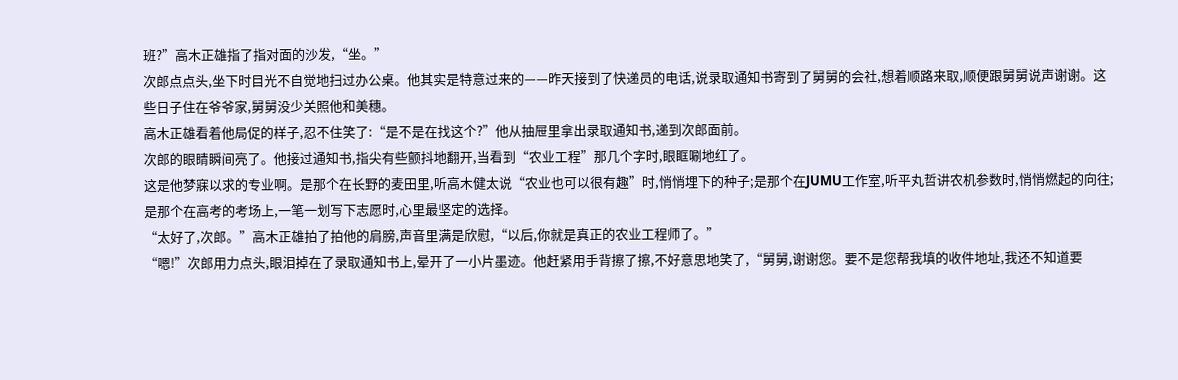班?”高木正雄指了指对面的沙发,“坐。”
次郎点点头,坐下时目光不自觉地扫过办公桌。他其实是特意过来的——昨天接到了快递员的电话,说录取通知书寄到了舅舅的会社,想着顺路来取,顺便跟舅舅说声谢谢。这些日子住在爷爷家,舅舅没少关照他和美穗。
高木正雄看着他局促的样子,忍不住笑了:“是不是在找这个?”他从抽屉里拿出录取通知书,递到次郎面前。
次郎的眼睛瞬间亮了。他接过通知书,指尖有些颤抖地翻开,当看到“农业工程”那几个字时,眼眶唰地红了。
这是他梦寐以求的专业啊。是那个在长野的麦田里,听高木健太说“农业也可以很有趣”时,悄悄埋下的种子;是那个在JUMU工作室,听平丸哲讲农机参数时,悄悄燃起的向往;是那个在高考的考场上,一笔一划写下志愿时,心里最坚定的选择。
“太好了,次郎。”高木正雄拍了拍他的肩膀,声音里满是欣慰,“以后,你就是真正的农业工程师了。”
“嗯!”次郎用力点头,眼泪掉在了录取通知书上,晕开了一小片墨迹。他赶紧用手背擦了擦,不好意思地笑了,“舅舅,谢谢您。要不是您帮我填的收件地址,我还不知道要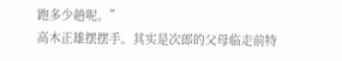跑多少趟呢。”
高木正雄摆摆手。其实是次郎的父母临走前特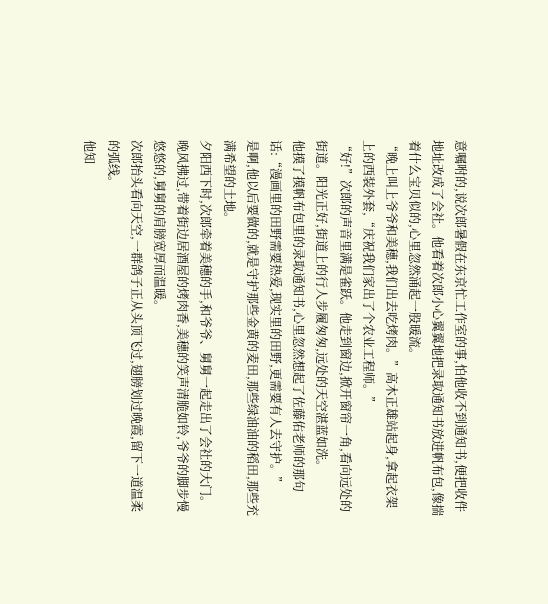意嘱咐的,说次郎暑假在东京忙工作室的事,怕他收不到通知书,便把收件地址改成了会社。他看着次郎小心翼翼地把录取通知书放进帆布包,像揣着什么宝贝似的,心里忽然涌起一股暖流。
“晚上叫上爷爷和美穗,我们出去吃烤肉。”高木正雄站起身,拿起衣架上的西装外套,“庆祝我们家出了个农业工程师。”
“好!”次郎的声音里满是雀跃。他走到窗边,掀开窗帘一角,看向远处的街道。阳光正好,街道上的行人步履匆匆,远处的天空湛蓝如洗。
他摸了摸帆布包里的录取通知书,心里忽然想起了佐藤佑老师的那句话:“漫画里的田野需要热爱,现实里的田野,更需要有人去守护。”
是啊,他以后要做的,就是守护那些金黄的麦田,那些绿油油的稻田,那些充满希望的土地。
夕阳西下时,次郎牵着美穗的手,和爷爷、舅舅一起走出了会社的大门。晚风拂过,带着街边居酒屋的烤肉香,美穗的笑声清脆如铃,爷爷的脚步慢悠悠的,舅舅的肩膀宽厚而温暖。
次郎抬头看向天空,一群鸽子正从头顶飞过,翅膀划过晚霞,留下一道温柔的弧线。
他知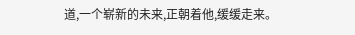道,一个崭新的未来,正朝着他,缓缓走来。